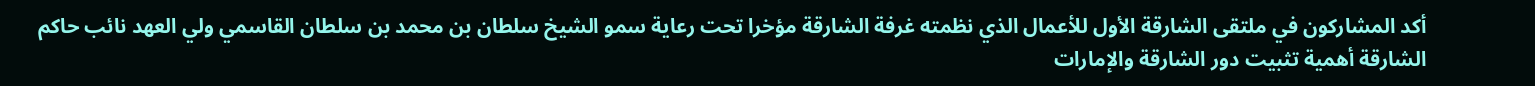أكد المشاركون في ملتقى الشارقة الأول للأعمال الذي نظمته غرفة الشارقة مؤخرا تحت رعاية سمو الشيخ سلطان بن محمد بن سلطان القاسمي ولي العهد نائب حاكم الشارقة أهمية تثبيت دور الشارقة والإمارات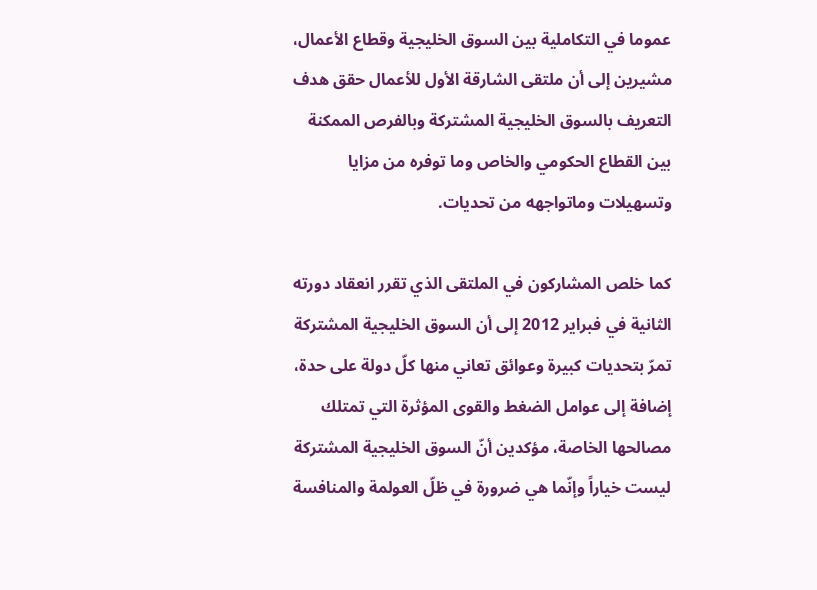عموما في التكاملية بين السوق الخليجية وقطاع الأعمال، مشيرين إلى أن ملتقى الشارقة الأول للأعمال حقق هدف التعريف بالسوق الخليجية المشتركة وبالفرص الممكنة بين القطاع الحكومي والخاص وما توفره من مزايا وتسهيلات وماتواجهه من تحديات.

كما خلص المشاركون في الملتقى الذي تقرر انعقاد دورته الثانية في فبراير 2012 إلى أن السوق الخليجية المشتركة تمرّ بتحديات كبيرة وعوائق تعاني منها كلّ دولة على حدة، إضافة إلى عوامل الضغط والقوى المؤثرة التي تمتلك مصالحها الخاصة، مؤكدين أنّ السوق الخليجية المشتركة ليست خياراً وإنّما هي ضرورة في ظلّ العولمة والمنافسة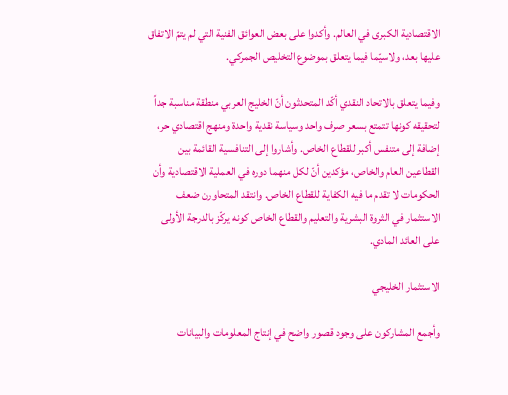الاقتصادية الكبرى في العالم. وأكدوا على بعض العوائق الفنية التي لم يتمّ الاتفاق عليها بعد، ولاسيّما فيما يتعلق بموضوع التخليص الجمركي.

وفيما يتعلق بالاتحاد النقدي أكّد المتحدثون أنّ الخليج العربي منطقة مناسبة جداً لتحقيقه كونها تتمتع بسعر صرف واحد وسياسة نقدية واحدة ومنهج اقتصادي حر، إضافة إلى متنفس أكبر للقطاع الخاص. وأشاروا إلى التنافسية القائمة بين القطاعين العام والخاص، مؤكدين أنّ لكل منهما دوره في العملية الاقتصادية وأن الحكومات لا تقدم ما فيه الكفاية للقطاع الخاص. وانتقد المتحاورن ضعف الاستثمار في الثروة البشرية والتعليم والقطاع الخاص كونه يركّز بالدرجة الأولى على العائد المادي.

الاستثمار الخليجي

وأجمع المشاركون على وجود قصور واضح في إنتاج المعلومات والبيانات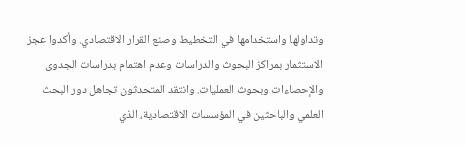وتداولها واستخدامها في التخطيط وصنع القرار الاقتصادي. وأكدوا عجز الاستثمار بمراكز البحوث والدراسات وعدم اهتمام بدراسات الجدوى والإحصاءات وبحوث العمليات. وانتقد المتحدثون تجاهل دور البحث العلمي والباحثين في المؤسسات الاقتصادية، الذي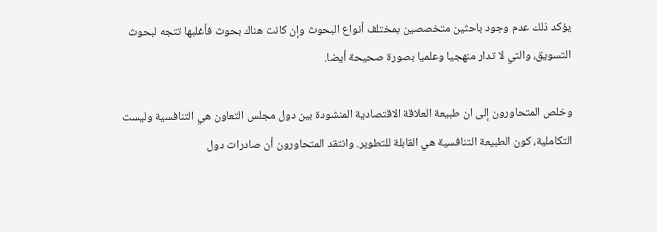يؤكد ذلك عدم وجود باحثين متخصصين بمختلف أنواع البحوث وإن كانت هناك بحوث فأغلبها تتجه لبحوث التسويق، والتي لا تدار منهجيا وعلميا بصورة صحيحة أيضا.

وخلص المتحاورون إلى ان طبيعة العلاقة الاقتصادية المنشودة بين دول مجلس التعاون هي التنافسية وليست التكاملية، كون الطبيعة التنافسية هي القابلة للتطوير. وانتقد المتحاورون أن صادرات دول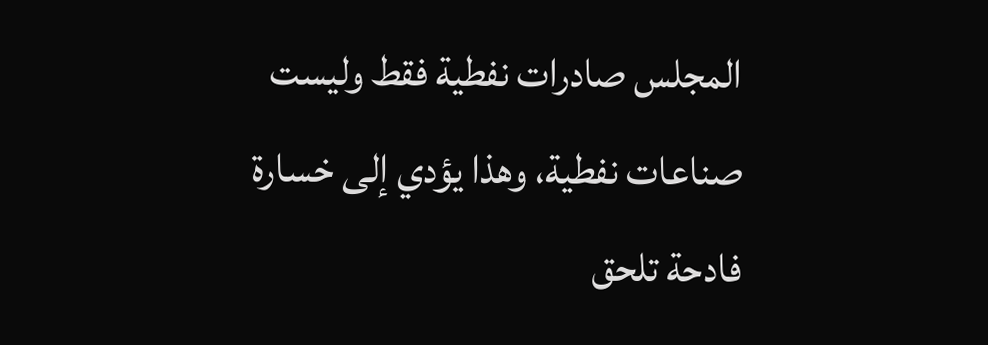المجلس صادرات نفطية فقط وليست صناعات نفطية، وهذا يؤدي إلى خسارة فادحة تلحق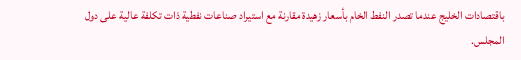باقتصادات الخليج عندما تصدر النفط الخام بأسعار زهيدة مقارنة مع استيراد صناعات نفطية ذات تكلفة عالية على دول المجلس.